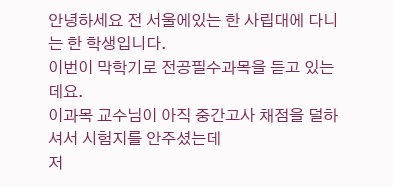안녕하세요 전 서울에있는 한 사립대에 다니는 한 학생입니다.
이번이 막학기로 전공필수과목을 듣고 있는데요.
이과목 교수님이 아직 중간고사 채점을 덜하셔서 시험지를 안주셨는데
저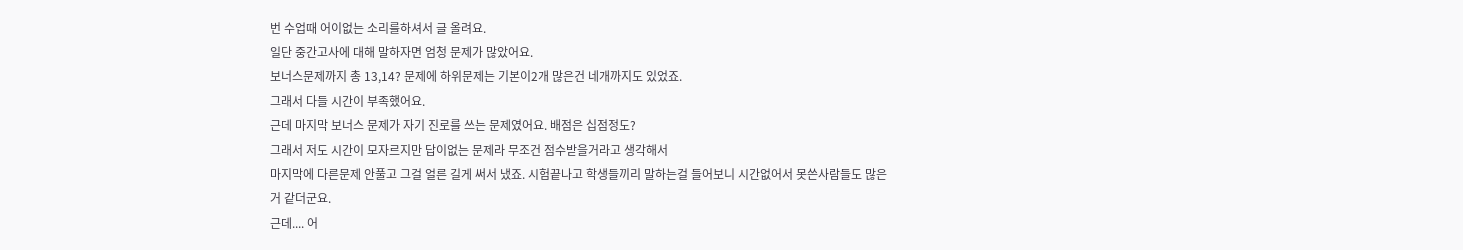번 수업때 어이없는 소리를하셔서 글 올려요.
일단 중간고사에 대해 말하자면 엄청 문제가 많았어요.
보너스문제까지 총 13,14? 문제에 하위문제는 기본이2개 많은건 네개까지도 있었죠.
그래서 다들 시간이 부족했어요.
근데 마지막 보너스 문제가 자기 진로를 쓰는 문제였어요. 배점은 십점정도?
그래서 저도 시간이 모자르지만 답이없는 문제라 무조건 점수받을거라고 생각해서
마지막에 다른문제 안풀고 그걸 얼른 길게 써서 냈죠. 시험끝나고 학생들끼리 말하는걸 들어보니 시간없어서 못쓴사람들도 많은거 같더군요.
근데.... 어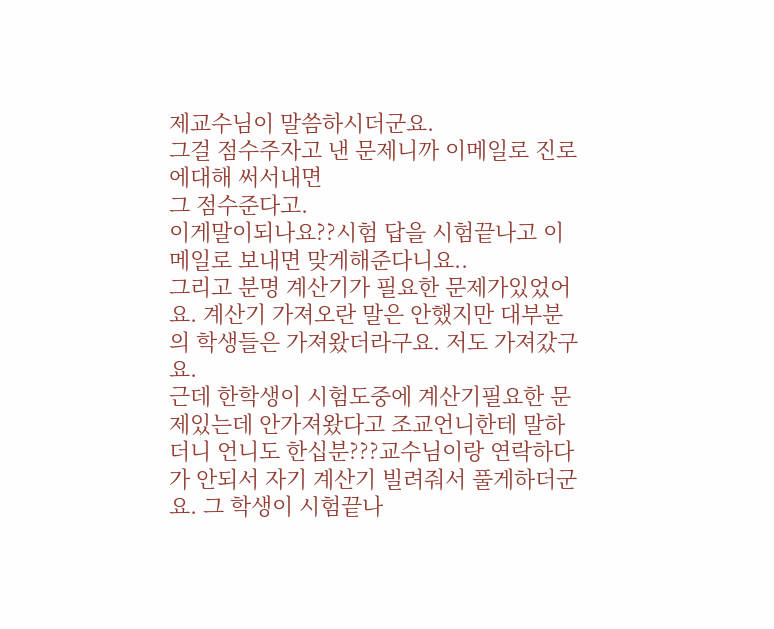제교수님이 말씀하시더군요.
그걸 점수주자고 낸 문제니까 이메일로 진로에대해 써서내면
그 점수준다고.
이게말이되나요??시험 답을 시험끝나고 이메일로 보내면 맞게해준다니요..
그리고 분명 계산기가 필요한 문제가있었어요. 계산기 가져오란 말은 안했지만 대부분의 학생들은 가져왔더라구요. 저도 가져갔구요.
근데 한학생이 시험도중에 계산기필요한 문제있는데 안가져왔다고 조교언니한테 말하더니 언니도 한십분???교수님이랑 연락하다가 안되서 자기 계산기 빌려줘서 풀게하더군요. 그 학생이 시험끝나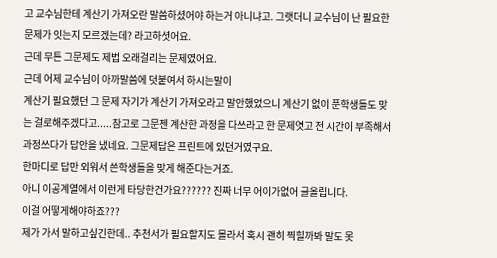고 교수님한테 계산기 가져오란 말씀하셨어야 하는거 아니냐고. 그랫더니 교수님이 난 필요한 문제가 잇는지 모르겠는데? 라고하셧어요.
근데 무튼 그문제도 제법 오래걸리는 문제였어요.
근데 어제 교수님이 아까말씀에 덧붙여서 하시는말이
계산기 필요했던 그 문제 자기가 계산기 가져오라고 말안했었으니 계산기 없이 푼학생들도 맞는 걸로해주겠다고.....참고로 그문젠 계산한 과정을 다쓰라고 한 문제엿고 전 시간이 부족해서 과정쓰다가 답안을 냈네요. 그문제답은 프린트에 있던거였구요.
한마디로 답만 외워서 쓴학생들을 맞게 해준다는거죠.
아니 이공계열에서 이런게 타당한건가요?????? 진짜 너무 어이가없어 글올립니다.
이걸 어떻게해야하죠???
제가 가서 말하고싶긴한데.. 추천서가 필요할지도 몰라서 혹시 괜히 찍힐까봐 말도 못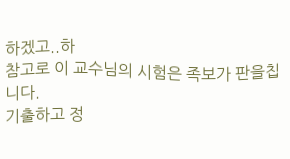하겠고..하
참고로 이 교수님의 시험은 족보가 판을칩니다.
기출하고 정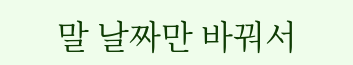말 날짜만 바꿔서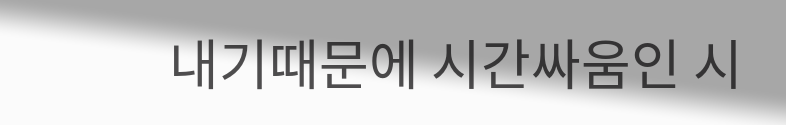내기때문에 시간싸움인 시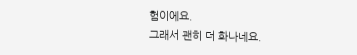험이에요.
그래서 괜히 더 화나네요.